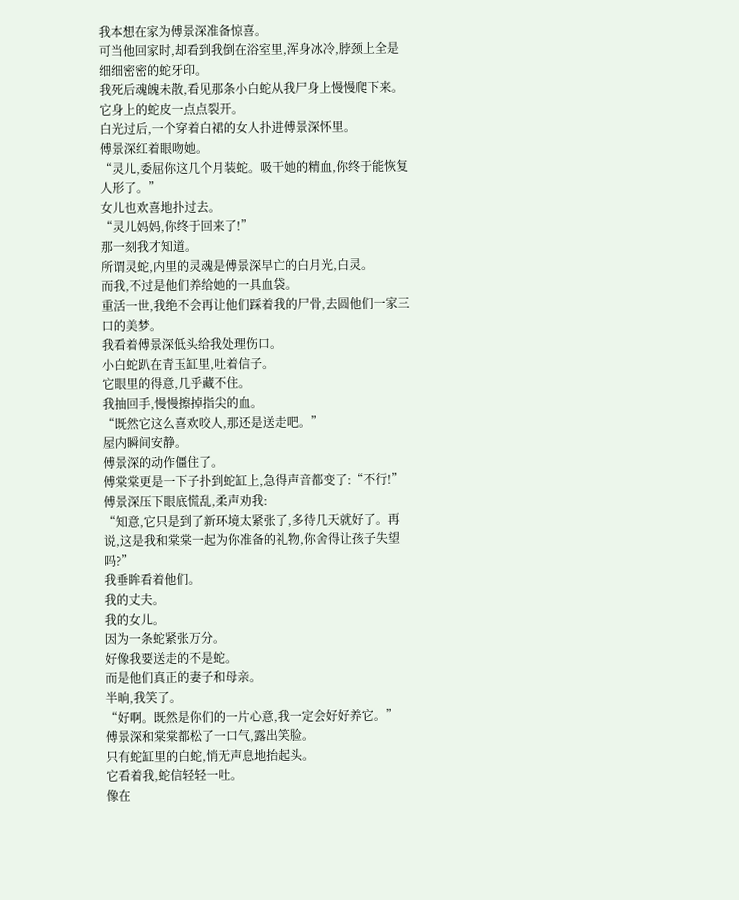我本想在家为傅景深准备惊喜。
可当他回家时,却看到我倒在浴室里,浑身冰冷,脖颈上全是细细密密的蛇牙印。
我死后魂魄未散,看见那条小白蛇从我尸身上慢慢爬下来。
它身上的蛇皮一点点裂开。
白光过后,一个穿着白裙的女人扑进傅景深怀里。
傅景深红着眼吻她。
“灵儿,委屈你这几个月装蛇。吸干她的精血,你终于能恢复人形了。”
女儿也欢喜地扑过去。
“灵儿妈妈,你终于回来了!”
那一刻我才知道。
所谓灵蛇,内里的灵魂是傅景深早亡的白月光,白灵。
而我,不过是他们养给她的一具血袋。
重活一世,我绝不会再让他们踩着我的尸骨,去圆他们一家三口的美梦。
我看着傅景深低头给我处理伤口。
小白蛇趴在青玉缸里,吐着信子。
它眼里的得意,几乎藏不住。
我抽回手,慢慢擦掉指尖的血。
“既然它这么喜欢咬人,那还是送走吧。”
屋内瞬间安静。
傅景深的动作僵住了。
傅棠棠更是一下子扑到蛇缸上,急得声音都变了:“不行!”
傅景深压下眼底慌乱,柔声劝我:
“知意,它只是到了新环境太紧张了,多待几天就好了。再说,这是我和棠棠一起为你准备的礼物,你舍得让孩子失望吗?”
我垂眸看着他们。
我的丈夫。
我的女儿。
因为一条蛇紧张万分。
好像我要送走的不是蛇。
而是他们真正的妻子和母亲。
半晌,我笑了。
“好啊。既然是你们的一片心意,我一定会好好养它。”
傅景深和棠棠都松了一口气,露出笑脸。
只有蛇缸里的白蛇,悄无声息地抬起头。
它看着我,蛇信轻轻一吐。
像在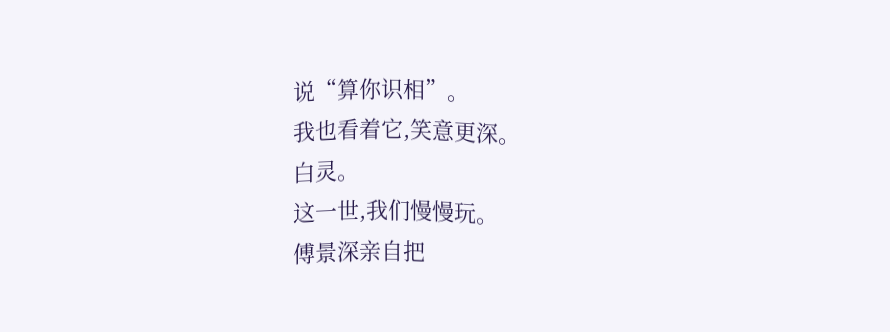说“算你识相”。
我也看着它,笑意更深。
白灵。
这一世,我们慢慢玩。
傅景深亲自把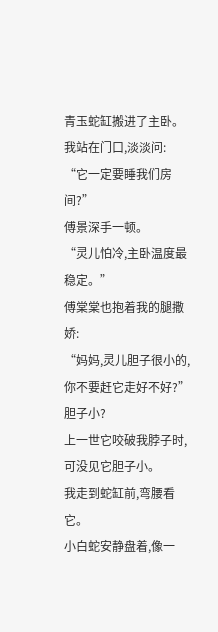青玉蛇缸搬进了主卧。
我站在门口,淡淡问:
“它一定要睡我们房间?”
傅景深手一顿。
“灵儿怕冷,主卧温度最稳定。”
傅棠棠也抱着我的腿撒娇:
“妈妈,灵儿胆子很小的,你不要赶它走好不好?”
胆子小?
上一世它咬破我脖子时,可没见它胆子小。
我走到蛇缸前,弯腰看它。
小白蛇安静盘着,像一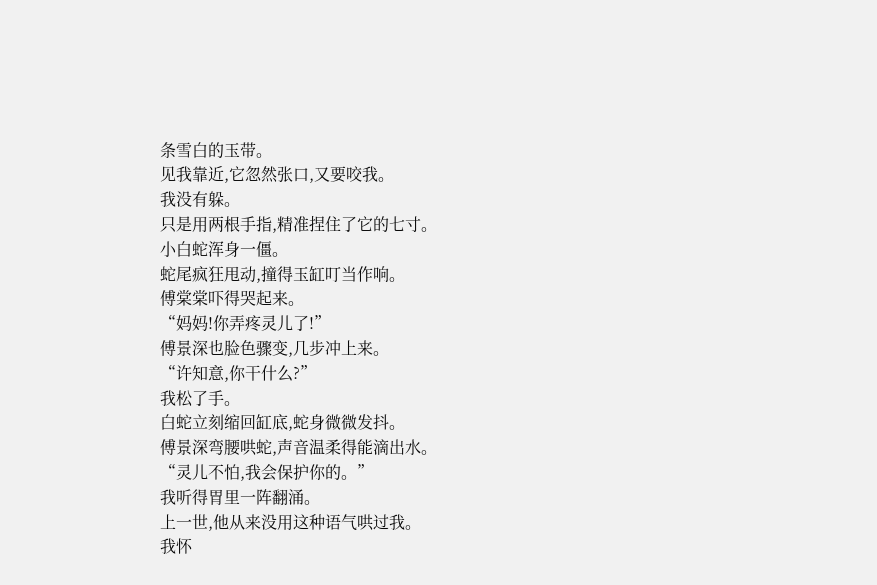条雪白的玉带。
见我靠近,它忽然张口,又要咬我。
我没有躲。
只是用两根手指,精准捏住了它的七寸。
小白蛇浑身一僵。
蛇尾疯狂甩动,撞得玉缸叮当作响。
傅棠棠吓得哭起来。
“妈妈!你弄疼灵儿了!”
傅景深也脸色骤变,几步冲上来。
“许知意,你干什么?”
我松了手。
白蛇立刻缩回缸底,蛇身微微发抖。
傅景深弯腰哄蛇,声音温柔得能滴出水。
“灵儿不怕,我会保护你的。”
我听得胃里一阵翻涌。
上一世,他从来没用这种语气哄过我。
我怀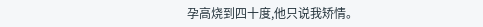孕高烧到四十度,他只说我矫情。